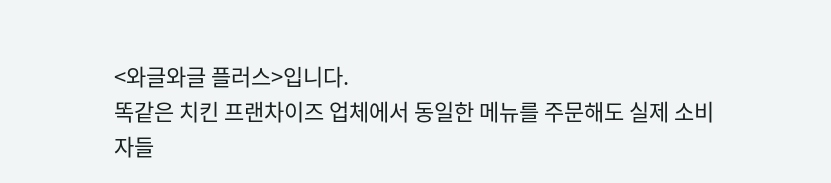<와글와글 플러스>입니다.
똑같은 치킨 프랜차이즈 업체에서 동일한 메뉴를 주문해도 실제 소비자들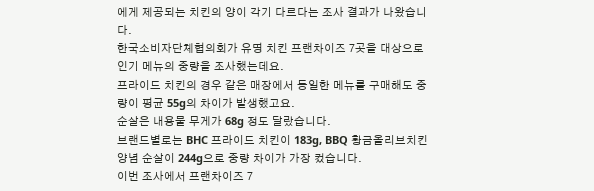에게 제공되는 치킨의 양이 각기 다르다는 조사 결과가 나왔습니다.
한국소비자단체협의회가 유명 치킨 프랜차이즈 7곳을 대상으로 인기 메뉴의 중량을 조사했는데요.
프라이드 치킨의 경우 같은 매장에서 동일한 메뉴를 구매해도 중량이 평균 55g의 차이가 발생했고요.
순살은 내용물 무게가 68g 정도 달랐습니다.
브랜드별로는 BHC 프라이드 치킨이 183g, BBQ 황금올리브치킨 양념 순살이 244g으로 중량 차이가 가장 컸습니다.
이번 조사에서 프랜차이즈 7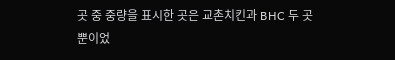곳 중 중량을 표시한 곳은 교촌치킨과 BHC 두 곳뿐이었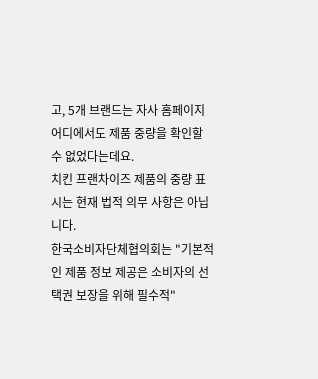고, 5개 브랜드는 자사 홈페이지 어디에서도 제품 중량을 확인할 수 없었다는데요.
치킨 프랜차이즈 제품의 중량 표시는 현재 법적 의무 사항은 아닙니다.
한국소비자단체협의회는 "기본적인 제품 정보 제공은 소비자의 선택권 보장을 위해 필수적"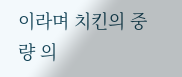이라며 치킨의 중량 의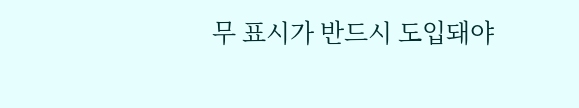무 표시가 반드시 도입돼야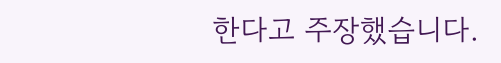한다고 주장했습니다.